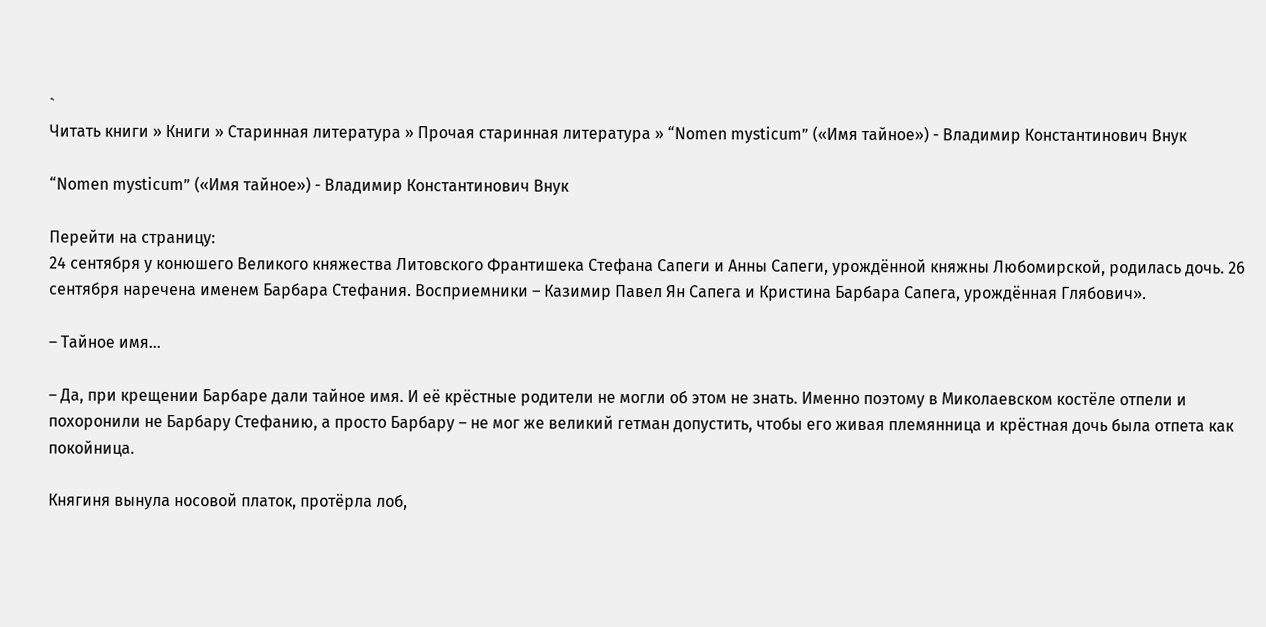`
Читать книги » Книги » Старинная литература » Прочая старинная литература » “Nomen mysticum” («Имя тайное») - Владимир Константинович Внук

“Nomen mysticum” («Имя тайное») - Владимир Константинович Внук

Перейти на страницу:
24 сентября у конюшего Великого княжества Литовского Франтишека Стефана Сапеги и Анны Сапеги, урождённой княжны Любомирской, родилась дочь. 26 сентября наречена именем Барбара Стефания. Восприемники – Казимир Павел Ян Сапега и Кристина Барбара Сапега, урождённая Глябович».

– Тайное имя…

– Да, при крещении Барбаре дали тайное имя. И её крёстные родители не могли об этом не знать. Именно поэтому в Миколаевском костёле отпели и похоронили не Барбару Стефанию, а просто Барбару – не мог же великий гетман допустить, чтобы его живая племянница и крёстная дочь была отпета как покойница.

Княгиня вынула носовой платок, протёрла лоб,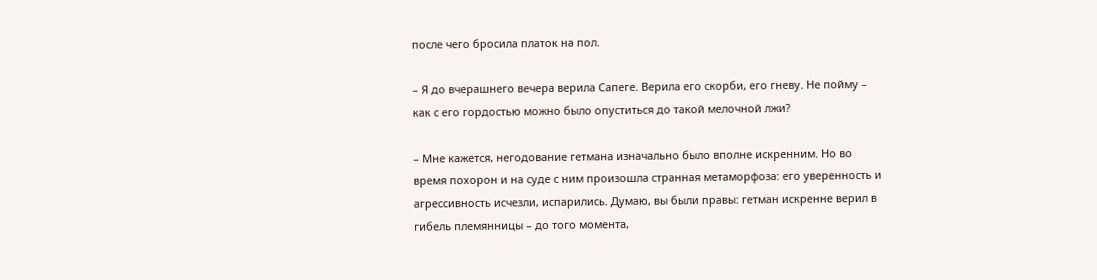после чего бросила платок на пол.

– Я до вчерашнего вечера верила Сапеге. Верила его скорби, его гневу. Не пойму – как с его гордостью можно было опуститься до такой мелочной лжи?

– Мне кажется, негодование гетмана изначально было вполне искренним. Но во время похорон и на суде с ним произошла странная метаморфоза: его уверенность и агрессивность исчезли, испарились. Думаю, вы были правы: гетман искренне верил в гибель племянницы – до того момента,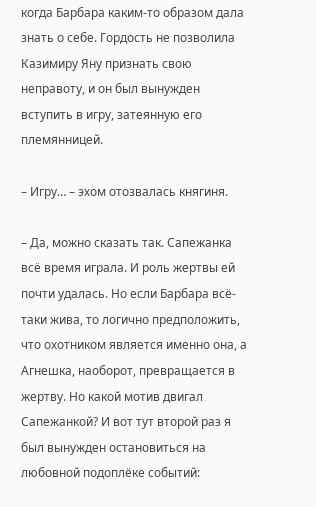когда Барбара каким-то образом дала знать о себе. Гордость не позволила Казимиру Яну признать свою неправоту, и он был вынужден вступить в игру, затеянную его племянницей.

– Игру… – эхом отозвалась княгиня.

– Да, можно сказать так. Сапежанка всё время играла. И роль жертвы ей почти удалась. Но если Барбара всё-таки жива, то логично предположить, что охотником является именно она, а Агнешка, наоборот, превращается в жертву. Но какой мотив двигал Сапежанкой? И вот тут второй раз я был вынужден остановиться на любовной подоплёке событий: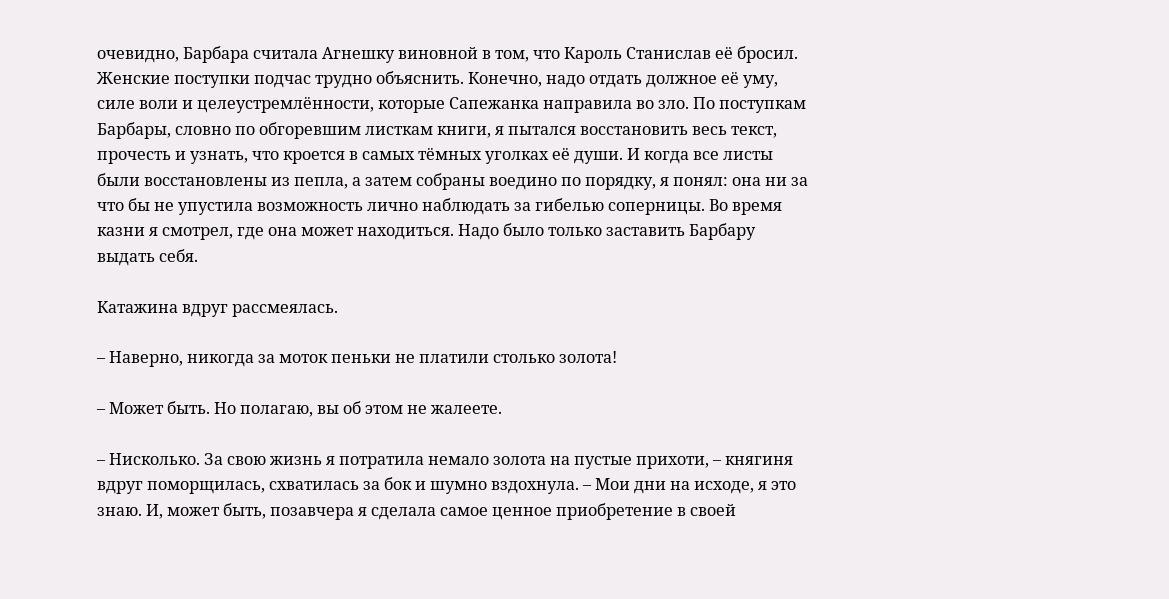очевидно, Барбара считала Агнешку виновной в том, что Кароль Станислав её бросил. Женские поступки подчас трудно объяснить. Конечно, надо отдать должное её уму, силе воли и целеустремлённости, которые Сапежанка направила во зло. По поступкам Барбары, словно по обгоревшим листкам книги, я пытался восстановить весь текст, прочесть и узнать, что кроется в самых тёмных уголках её души. И когда все листы были восстановлены из пепла, а затем собраны воедино по порядку, я понял: она ни за что бы не упустила возможность лично наблюдать за гибелью соперницы. Во время казни я смотрел, где она может находиться. Надо было только заставить Барбару выдать себя.

Катажина вдруг рассмеялась.

– Наверно, никогда за моток пеньки не платили столько золота!

– Может быть. Но полагаю, вы об этом не жалеете.

– Нисколько. За свою жизнь я потратила немало золота на пустые прихоти, – княгиня вдруг поморщилась, схватилась за бок и шумно вздохнула. – Мои дни на исходе, я это знаю. И, может быть, позавчера я сделала самое ценное приобретение в своей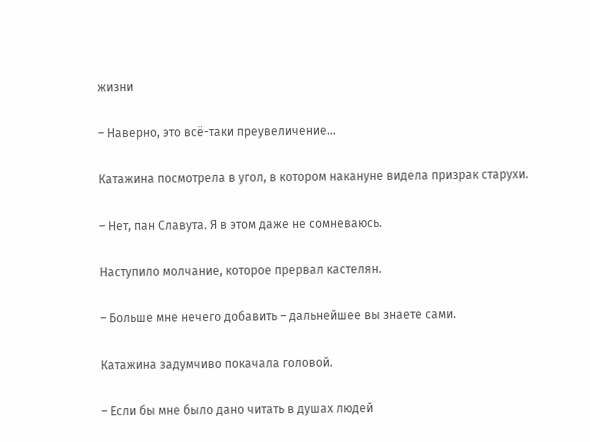жизни

– Наверно, это всё-таки преувеличение…

Катажина посмотрела в угол, в котором накануне видела призрак старухи.

– Нет, пан Славута. Я в этом даже не сомневаюсь.

Наступило молчание, которое прервал кастелян.

– Больше мне нечего добавить – дальнейшее вы знаете сами.

Катажина задумчиво покачала головой.

– Если бы мне было дано читать в душах людей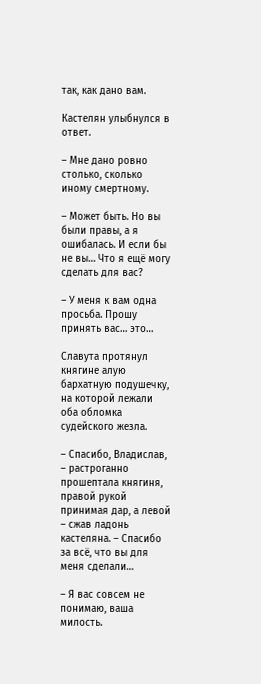так, как дано вам.

Кастелян улыбнулся в ответ.

– Мне дано ровно столько, сколько иному смертному.

– Может быть. Но вы были правы, а я ошибалась. И если бы не вы… Что я ещё могу сделать для вас?

– У меня к вам одна просьба. Прошу принять вас… это…

Славута протянул княгине алую бархатную подушечку, на которой лежали оба обломка судейского жезла.

– Спасибо, Владислав, – растроганно прошептала княгиня, правой рукой принимая дар, а левой – сжав ладонь кастеляна. – Спасибо за всё, что вы для меня сделали…

– Я вас совсем не понимаю, ваша милость.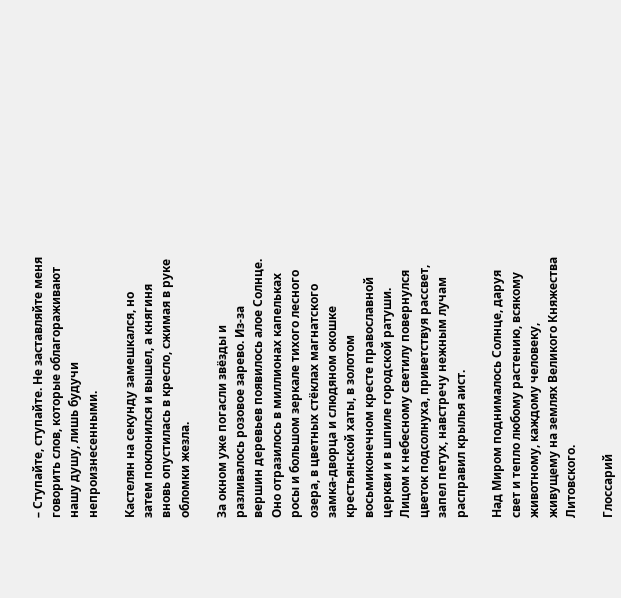– Ступайте, ступайте. Не заставляйте меня говорить слов, которые облагораживают нашу душу, лишь будучи непроизнесенными.

Кастелян на секунду замешкался, но затем поклонился и вышел, а княгиня вновь опустилась в кресло, сжимая в руке обломки жезла.

За окном уже погасли звёзды и разливалось розовое зарево. Из-за вершин деревьев появилось алое Солнце. Оно отразилось в миллионах капельках росы и большом зеркале тихого лесного озера, в цветных стёклах магнатского замка-дворца и слюдяном окошке крестьянской хаты, в золотом восьмиконечном кресте православной церкви и в шпиле городской ратуши. Лицом к небесному светилу повернулся цветок подсолнуха, приветствуя рассвет, запел петух, навстречу нежным лучам расправил крылья аист.

Над Миром поднималось Солнце, даруя свет и тепло любому растению, всякому животному, каждому человеку, живущему на землях Великого Княжества Литовского.

Глоссарий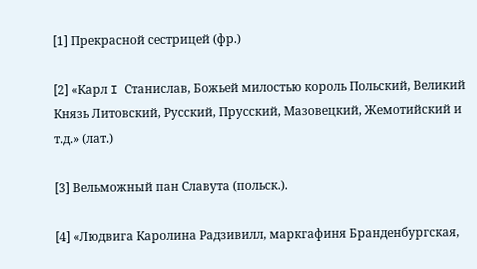[1] Прекрасной сестрицей (фр.)

[2] «Карл I Станислав, Божьей милостью король Польский, Великий Князь Литовский, Русский, Прусский, Мазовецкий, Жемотийский и т.д.» (лат.)

[3] Вельможный пан Славута (польск.).

[4] «Людвига Каролина Радзивилл, маркгафиня Бранденбургская,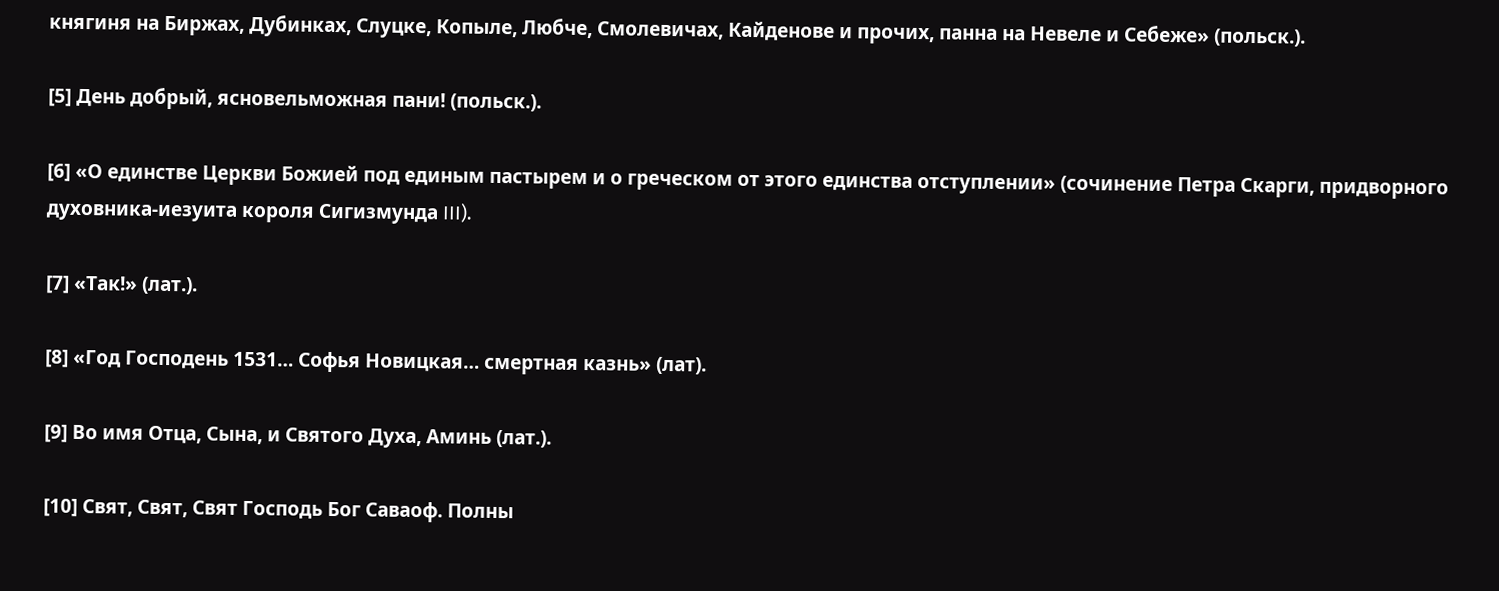княгиня на Биржах, Дубинках, Слуцке, Копыле, Любче, Смолевичах, Кайденове и прочих, панна на Невеле и Себеже» (польск.).

[5] День добрый, ясновельможная пани! (польск.).

[6] «О единстве Церкви Божией под единым пастырем и о греческом от этого единства отступлении» (сочинение Петра Скарги, придворного духовника-иезуита короля Сигизмунда III).

[7] «Так!» (лат.).

[8] «Год Господень 1531… Софья Новицкая… смертная казнь» (лат).

[9] Во имя Отца, Сына, и Святого Духа, Аминь (лат.).

[10] Свят, Свят, Свят Господь Бог Саваоф. Полны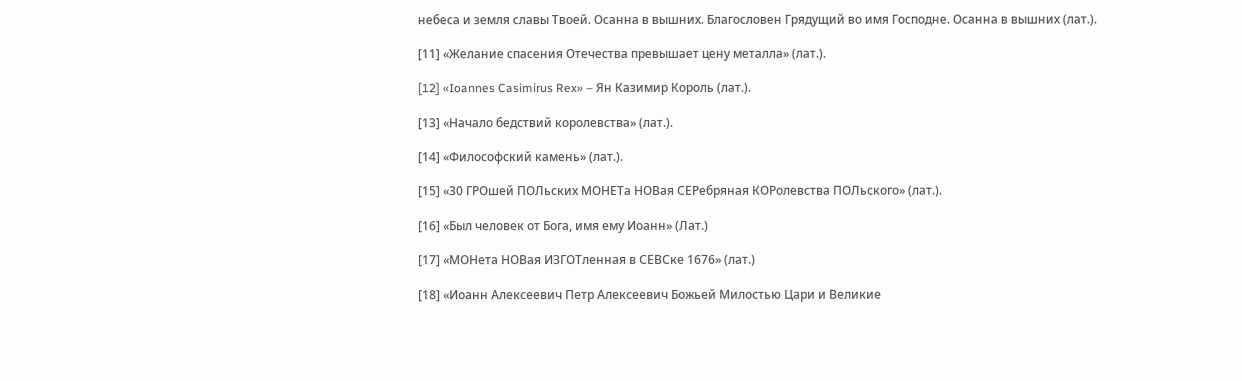небеса и земля славы Твоей. Осанна в вышних. Благословен Грядущий во имя Господне. Осанна в вышних (лат.).

[11] «Желание спасения Отечества превышает цену металла» (лат.).

[12] «Ioannes Casimirus Rex» – Ян Казимир Король (лат.).

[13] «Начало бедствий королевства» (лат.).

[14] «Философский камень» (лат.).

[15] «30 ГРОшей ПОЛьских МОНЕТа НОВая СЕРебряная КОРолевства ПОЛьского» (лат.).

[16] «Был человек от Бога, имя ему Иоанн» (Лат.)

[17] «МОНета НОВая ИЗГОТленная в СЕВСке 1676» (лат.)

[18] «Иоанн Алексеевич Петр Алексеевич Божьей Милостью Цари и Великие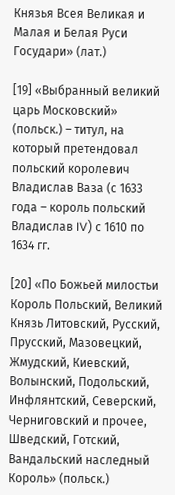Князья Всея Великая и Малая и Белая Руси Государи» (лат.)

[19] «Выбранный великий царь Московский» (польск.) – титул, на который претендовал польский королевич Владислав Ваза (с 1633 года – король польский Владислав IV) с 1610 по 1634 гг.

[20] «По Божьей милостьи Король Польский, Великий Князь Литовский, Русский, Прусский, Мазовецкий, Жмудский, Киевский, Волынский, Подольский, Инфлянтский, Северский, Черниговский и прочее, Шведский, Готский, Вандальский наследный Король» (польск.)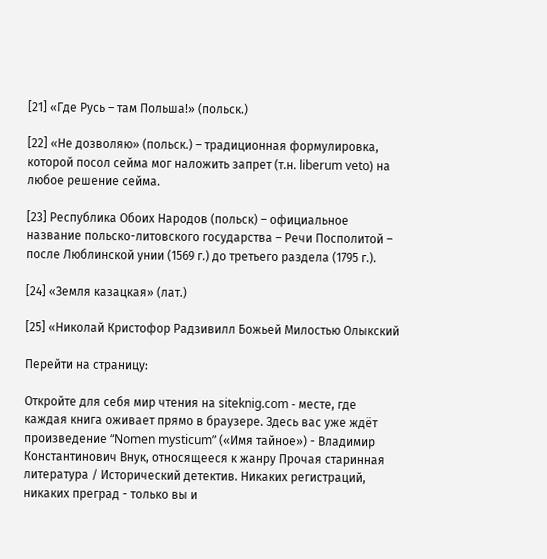[21] «Где Русь – там Польша!» (польск.)

[22] «Не дозволяю» (польск.) – традиционная формулировка, которой посол сейма мог наложить запрет (т.н. liberum veto) на любое решение сейма.

[23] Республика Обоих Народов (польск) – официальное название польско-литовского государства – Речи Посполитой – после Люблинской унии (1569 г.) до третьего раздела (1795 г.).

[24] «Земля казацкая» (лат.)

[25] «Николай Кристофор Радзивилл Божьей Милостью Олыкский

Перейти на страницу:

Откройте для себя мир чтения на siteknig.com - месте, где каждая книга оживает прямо в браузере. Здесь вас уже ждёт произведение “Nomen mysticum” («Имя тайное») - Владимир Константинович Внук, относящееся к жанру Прочая старинная литература / Исторический детектив. Никаких регистраций, никаких преград - только вы и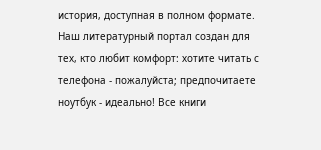история, доступная в полном формате. Наш литературный портал создан для тех, кто любит комфорт: хотите читать с телефона - пожалуйста; предпочитаете ноутбук - идеально! Все книги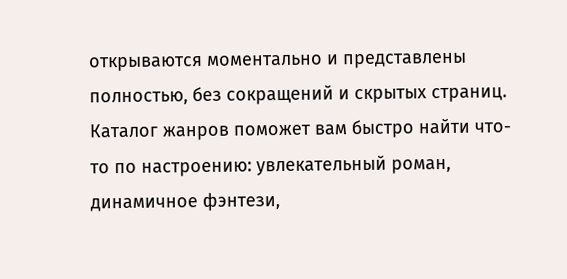открываются моментально и представлены полностью, без сокращений и скрытых страниц. Каталог жанров поможет вам быстро найти что-то по настроению: увлекательный роман, динамичное фэнтези,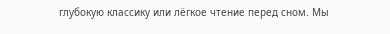глубокую классику или лёгкое чтение перед сном. Мы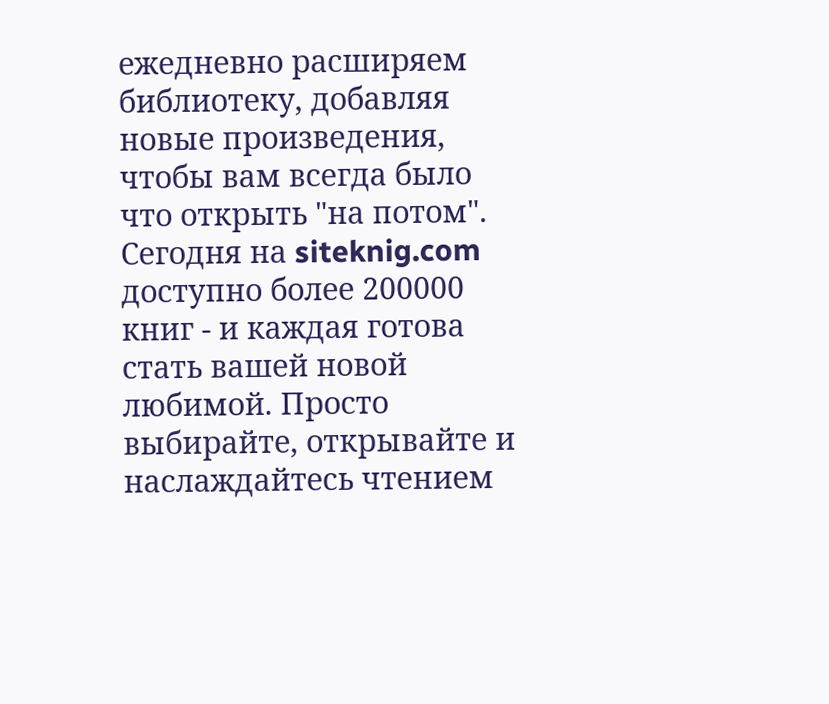ежедневно расширяем библиотеку, добавляя новые произведения, чтобы вам всегда было что открыть "на потом". Сегодня на siteknig.com доступно более 200000 книг - и каждая готова стать вашей новой любимой. Просто выбирайте, открывайте и наслаждайтесь чтением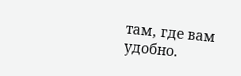там, где вам удобно.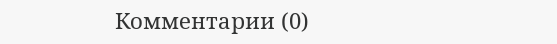Комментарии (0)